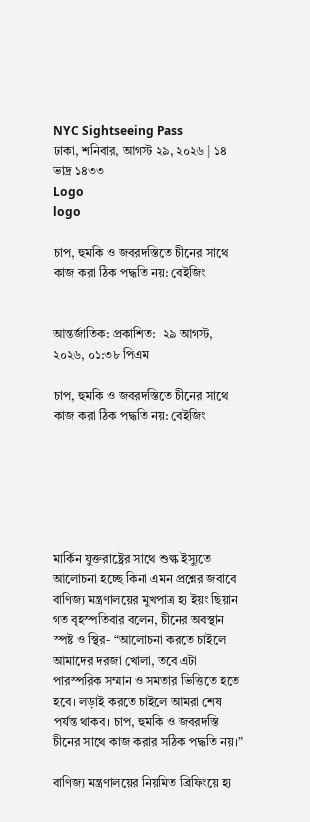NYC Sightseeing Pass
ঢাকা, শনিবার, আগস্ট ২৯, ২০২৬ | ১৪ ভাদ্র ১৪৩৩
Logo
logo

চাপ, হুমকি ও জবরদস্তিতে চীনের সাথে কাজ করা ঠিক পদ্ধতি নয়: বেইজিং


আন্তর্জাতিক: প্রকাশিত:  ২৯ আগস্ট, ২০২৬, ০১:৩৮ পিএম

চাপ, হুমকি ও জবরদস্তিতে চীনের সাথে কাজ করা ঠিক পদ্ধতি নয়: বেইজিং






মার্কিন যুক্তরাষ্ট্রের সাথে শুল্ক ইস্যুতে আলোচনা হচ্ছে কিনা এমন প্রশ্নের জবাবে বাণিজ্য মন্ত্রণালয়ের মুখপাত্র হ্য ইয়ং ছিয়ান গত বৃহস্পতিবার বলেন, চীনের অবস্থান স্পষ্ট ও স্থির- “আলোচনা করতে চাইলে আমাদের দরজা খোলা, তবে এটা পারস্পরিক সম্মান ও সমতার ভিত্তিতে হতে হবে। লড়াই করতে চাইলে আমরা শেষ পর্যন্ত থাকব। চাপ, হুমকি ও জবরদস্তি চীনের সাথে কাজ করার সঠিক পদ্ধতি নয়।”

বাণিজ্য মন্ত্রণালয়ের নিয়মিত ব্রিফিংয়ে হ্য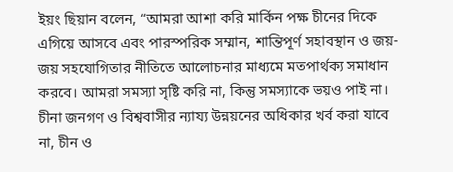ইয়ং ছিয়ান বলেন, “আমরা আশা করি মার্কিন পক্ষ চীনের দিকে এগিয়ে আসবে এবং পারস্পরিক সম্মান, শান্তিপূর্ণ সহাবস্থান ও জয়-জয় সহযোগিতার নীতিতে আলোচনার মাধ্যমে মতপার্থক্য সমাধান করবে। আমরা সমস্যা সৃষ্টি করি না, কিন্তু সমস্যাকে ভয়ও পাই না। চীনা জনগণ ও বিশ্ববাসীর ন্যায্য উন্নয়নের অধিকার খর্ব করা যাবে না, চীন ও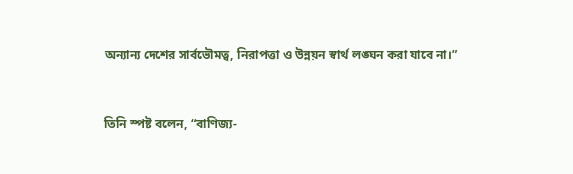অন্যান্য দেশের সার্বভৌমত্ব, নিরাপত্তা ও উন্নয়ন স্বার্থ লঙ্ঘন করা যাবে না।”


তিনি স্পষ্ট বলেন, “বাণিজ্য-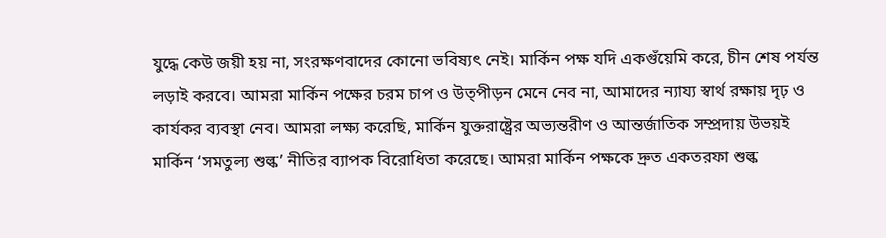যুদ্ধে কেউ জয়ী হয় না, সংরক্ষণবাদের কোনো ভবিষ্যৎ নেই। মার্কিন পক্ষ যদি একগুঁয়েমি করে, চীন শেষ পর্যন্ত লড়াই করবে। আমরা মার্কিন পক্ষের চরম চাপ ও উত্পীড়ন মেনে নেব না, আমাদের ন্যায্য স্বার্থ রক্ষায় দৃঢ় ও কার্যকর ব্যবস্থা নেব। আমরা লক্ষ্য করেছি, মার্কিন যুক্তরাষ্ট্রের অভ্যন্তরীণ ও আন্তর্জাতিক সম্প্রদায় উভয়ই মার্কিন ‘সমতুল্য শুল্ক’ নীতির ব্যাপক বিরোধিতা করেছে। আমরা মার্কিন পক্ষকে দ্রুত একতরফা শুল্ক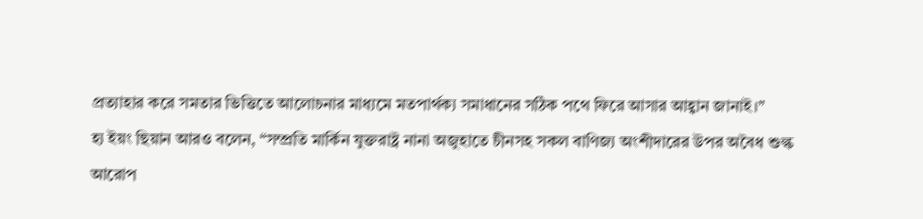প্রত্যাহার করে সমতার ভিত্তিতে আলোচনার মাধ্যমে মতপার্থক্য সমাধানের সঠিক পথে ফিরে আসার আহ্বান জানাই।”
হ্য ইয়ং ছিয়ান আরও বলেন, “সম্প্রতি মার্কিন যুক্তরাষ্ট্র নানা অজুহাতে চীনসহ সকল বাণিজ্য অংশীদারের উপর অবৈধ শুল্ক আরোপ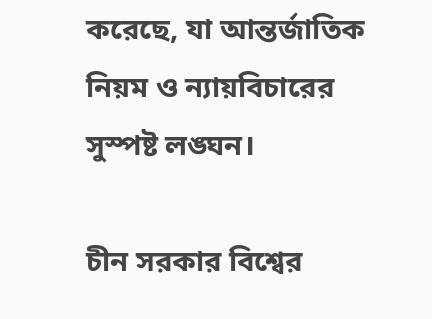করেছে, যা আন্তর্জাতিক নিয়ম ও ন্যায়বিচারের সুস্পষ্ট লঙ্ঘন।

চীন সরকার বিশ্বের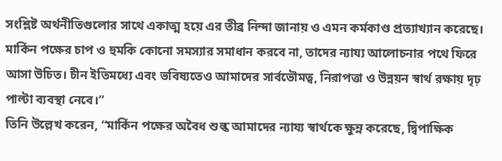সংশ্লিষ্ট অর্থনীতিগুলোর সাথে একাত্ম হয়ে এর তীব্র নিন্দা জানায় ও এমন কর্মকাণ্ড প্রত্যাখ্যান করেছে। মার্কিন পক্ষের চাপ ও হুমকি কোনো সমস্যার সমাধান করবে না, তাদের ন্যায্য আলোচনার পথে ফিরে আসা উচিত। চীন ইতিমধ্যে এবং ভবিষ্যতেও আমাদের সার্বভৌমত্ব, নিরাপত্তা ও উন্নয়ন স্বার্থ রক্ষায় দৃঢ় পাল্টা ব্যবস্থা নেবে।”
তিনি উল্লেখ করেন, “মার্কিন পক্ষের অবৈধ শুল্ক আমাদের ন্যায্য স্বার্থকে ক্ষুন্ন করেছে, দ্বিপাক্ষিক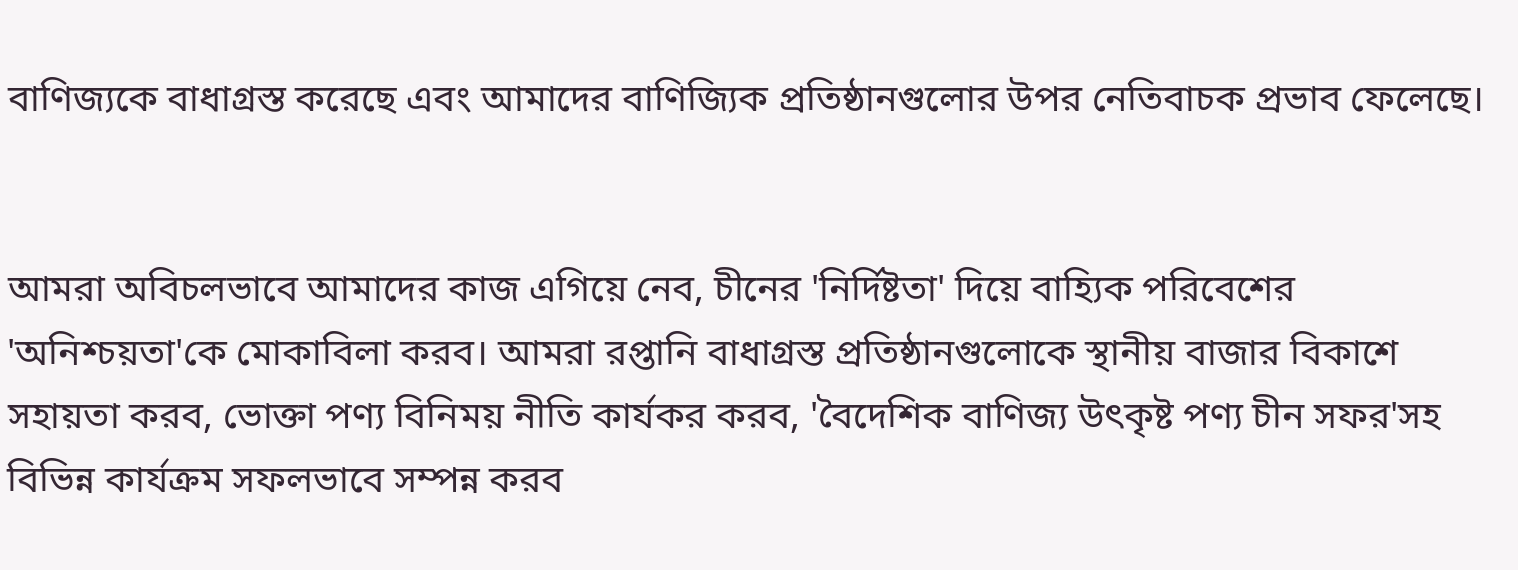বাণিজ্যকে বাধাগ্রস্ত করেছে এবং আমাদের বাণিজ্যিক প্রতিষ্ঠানগুলোর উপর নেতিবাচক প্রভাব ফেলেছে।


আমরা অবিচলভাবে আমাদের কাজ এগিয়ে নেব, চীনের 'নির্দিষ্টতা' দিয়ে বাহ্যিক পরিবেশের 'অনিশ্চয়তা'কে মোকাবিলা করব। আমরা রপ্তানি বাধাগ্রস্ত প্রতিষ্ঠানগুলোকে স্থানীয় বাজার বিকাশে সহায়তা করব, ভোক্তা পণ্য বিনিময় নীতি কার্যকর করব, 'বৈদেশিক বাণিজ্য উৎকৃষ্ট পণ্য চীন সফর'সহ বিভিন্ন কার্যক্রম সফলভাবে সম্পন্ন করব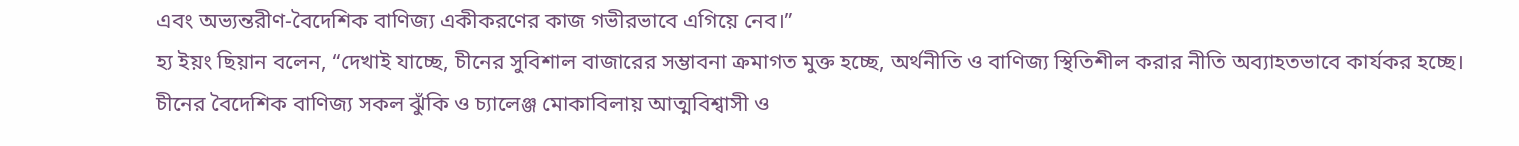এবং অভ্যন্তরীণ-বৈদেশিক বাণিজ্য একীকরণের কাজ গভীরভাবে এগিয়ে নেব।”
হ্য ইয়ং ছিয়ান বলেন, “দেখাই যাচ্ছে, চীনের সুবিশাল বাজারের সম্ভাবনা ক্রমাগত মুক্ত হচ্ছে, অর্থনীতি ও বাণিজ্য স্থিতিশীল করার নীতি অব্যাহতভাবে কার্যকর হচ্ছে। চীনের বৈদেশিক বাণিজ্য সকল ঝুঁকি ও চ্যালেঞ্জ মোকাবিলায় আত্মবিশ্বাসী ও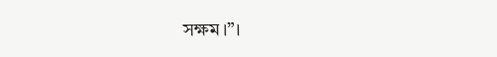সক্ষম।”।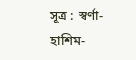সূত্র : স্বর্ণা- হাশিম-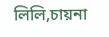লিলি,চায়না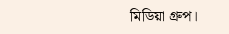মিডিয়া গ্রুপ।